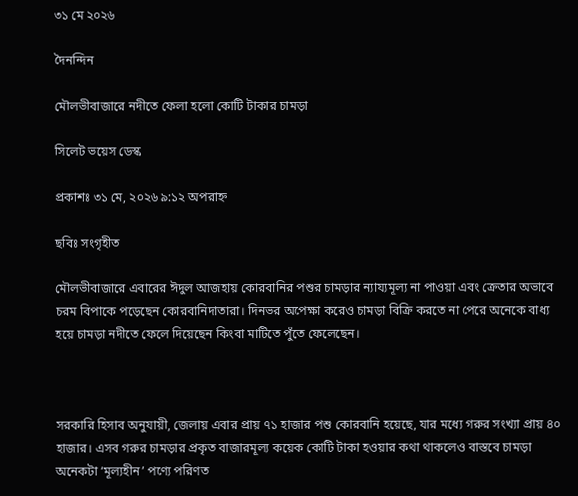৩১ মে ২০২৬

দৈনন্দিন

মৌলভীবাজারে নদীতে ফেলা হলো কোটি টাকার চামড়া

সিলেট ভয়েস ডেস্ক

প্রকাশঃ ৩১ মে, ২০২৬ ৯:১২ অপরাহ্ন

ছবিঃ সংগৃহীত

মৌলভীবাজারে এবারের ঈদুল আজহায় কোরবানির পশুর চামড়ার ন্যায্যমূল্য না পাওয়া এবং ক্রেতার অভাবে চরম বিপাকে পড়েছেন কোরবানিদাতারা। দিনভর অপেক্ষা করেও চামড়া বিক্রি করতে না পেরে অনেকে বাধ্য হয়ে চামড়া নদীতে ফেলে দিয়েছেন কিংবা মাটিতে পুঁতে ফেলেছেন।



সরকারি হিসাব অনুযায়ী, জেলায় এবার প্রায় ৭১ হাজার পশু কোরবানি হয়েছে, যার মধ্যে গরুর সংখ্যা প্রায় ৪০ হাজার। এসব গরুর চামড়ার প্রকৃত বাজারমূল্য কয়েক কোটি টাকা হওয়ার কথা থাকলেও বাস্তবে চামড়া অনেকটা ‘মূল্যহীন’ পণ্যে পরিণত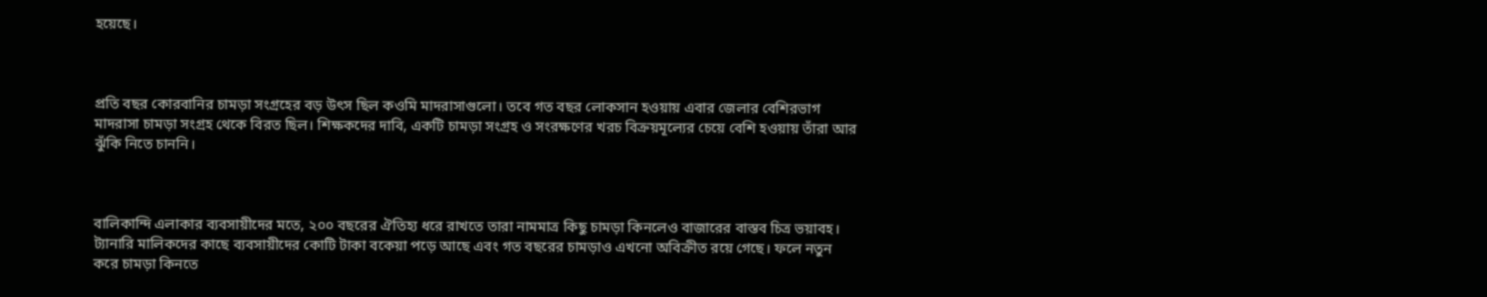হয়েছে।



প্রতি বছর কোরবানির চামড়া সংগ্রহের বড় উৎস ছিল কওমি মাদরাসাগুলো। তবে গত বছর লোকসান হওয়ায় এবার জেলার বেশিরভাগ মাদরাসা চামড়া সংগ্রহ থেকে বিরত ছিল। শিক্ষকদের দাবি, একটি চামড়া সংগ্রহ ও সংরক্ষণের খরচ বিক্রয়মূল্যের চেয়ে বেশি হওয়ায় তাঁরা আর ঝুঁকি নিতে চাননি।



বালিকান্দি এলাকার ব্যবসায়ীদের মতে, ২০০ বছরের ঐতিহ্য ধরে রাখতে তারা নামমাত্র কিছু চামড়া কিনলেও বাজারের বাস্তব চিত্র ভয়াবহ। ট্যানারি মালিকদের কাছে ব্যবসায়ীদের কোটি টাকা বকেয়া পড়ে আছে এবং গত বছরের চামড়াও এখনো অবিক্রীত রয়ে গেছে। ফলে নতুন করে চামড়া কিনতে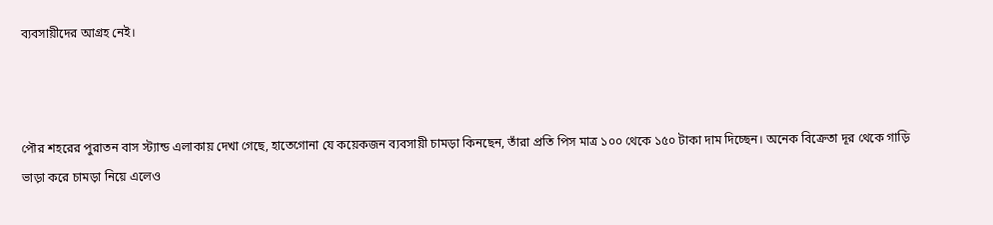ব্যবসায়ীদের আগ্রহ নেই।



পৌর শহরের পুরাতন বাস স্ট্যান্ড এলাকায় দেখা গেছে, হাতেগোনা যে কয়েকজন ব্যবসায়ী চামড়া কিনছেন, তাঁরা প্রতি পিস মাত্র ১০০ থেকে ১৫০ টাকা দাম দিচ্ছেন। অনেক বিক্রেতা দূর থেকে গাড়ি ভাড়া করে চামড়া নিয়ে এলেও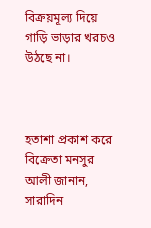বিক্রয়মূল্য দিয়ে গাড়ি ভাড়ার খরচও উঠছে না।



হতাশা প্রকাশ করে বিক্রেতা মনসুর আলী জানান, সারাদিন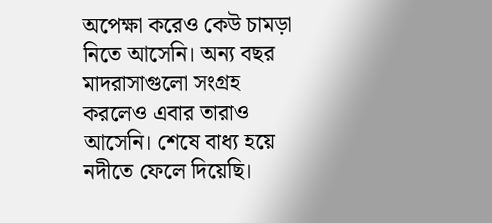অপেক্ষা করেও কেউ চামড়া নিতে আসেনি। অন্য বছর মাদরাসাগুলো সংগ্রহ করলেও এবার তারাও আসেনি। শেষে বাধ্য হয়ে নদীতে ফেলে দিয়েছি।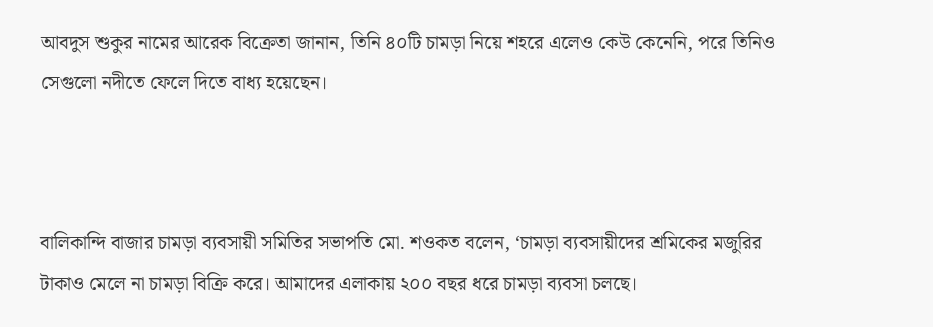আবদুস শুকুর নামের আরেক বিক্রেতা জানান, তিনি ৪০টি চামড়া নিয়ে শহরে এলেও কেউ কেনেনি, পরে তিনিও সেগুলো নদীতে ফেলে দিতে বাধ্য হয়েছেন।



বালিকান্দি বাজার চামড়া ব্যবসায়ী সমিতির সভাপতি মো. শওকত বলেন, ‘চামড়া ব্যবসায়ীদের শ্রমিকের মজুরির টাকাও মেলে না চামড়া বিক্রি করে। আমাদের এলাকায় ২০০ বছর ধরে চামড়া ব্যবসা চলছে।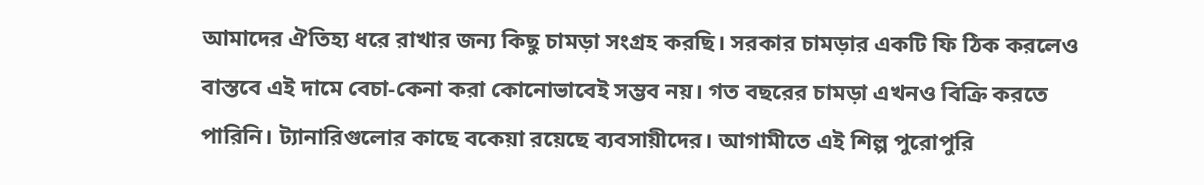আমাদের ঐতিহ্য ধরে রাখার জন্য কিছু চামড়া সংগ্রহ করছি। সরকার চামড়ার একটি ফি ঠিক করলেও বাস্তবে এই দামে বেচা-কেনা করা কোনোভাবেই সম্ভব নয়। গত বছরের চামড়া এখনও বিক্রি করতে পারিনি। ট্যানারিগুলোর কাছে বকেয়া রয়েছে ব্যবসায়ীদের। আগামীতে এই শিল্প পুরোপুরি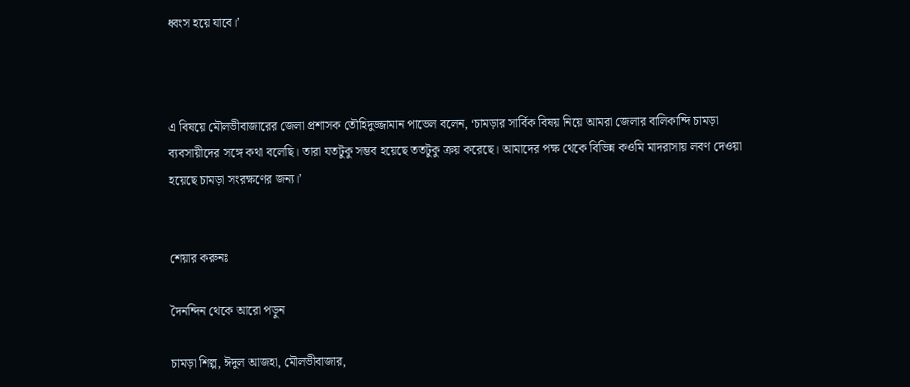ধ্বংস হয়ে যাবে।’



এ বিষয়ে মৌলভীবাজারের জেলা প্রশাসক তৌহিদুজ্জামান পাভেল বলেন, ‘চামড়ার সার্বিক বিষয় নিয়ে আমরা জেলার বালিকান্দি চামড়া ব্যবসায়ীদের সঙ্গে কথা বলেছি। তারা যতটুকু সম্ভব হয়েছে ততটুকু ক্রয় করেছে। আমাদের পক্ষ থেকে বিভিন্ন কওমি মাদরাসায় লবণ দেওয়া হয়েছে চামড়া সংরক্ষণের জন্য।’


শেয়ার করুনঃ

দৈনন্দিন থেকে আরো পড়ুন

চামড়া শিল্প, ঈদুল আজহা, মৌলভীবাজার,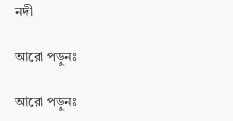নদী

আরো পড়ুনঃ

আরো পড়ুনঃ